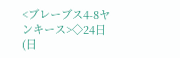<ブレーブス4-8ヤンキース>◇24日(日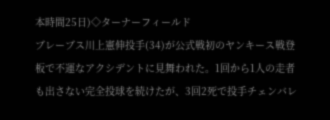本時間25日)◇ターナーフィールド
ブレーブス川上憲伸投手(34)が公式戦初のヤンキース戦登板で不運なアクシデントに見舞われた。1回から1人の走者も出さない完全投球を続けたが、3回2死で投手チェンバレ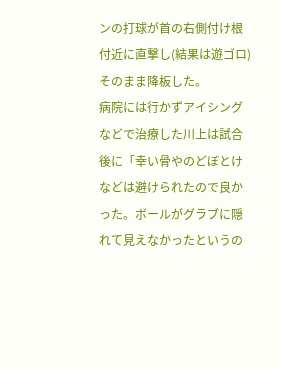ンの打球が首の右側付け根付近に直撃し(結果は遊ゴロ)そのまま降板した。
病院には行かずアイシングなどで治療した川上は試合後に「幸い骨やのどぼとけなどは避けられたので良かった。ボールがグラブに隠れて見えなかったというの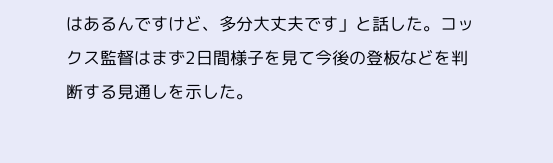はあるんですけど、多分大丈夫です」と話した。コックス監督はまず2日間様子を見て今後の登板などを判断する見通しを示した。